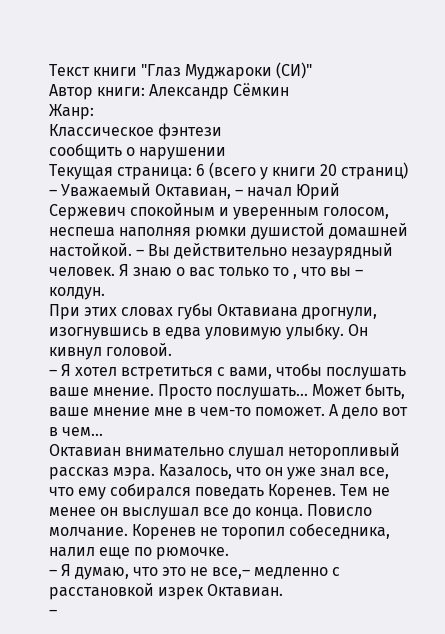Текст книги "Глаз Муджароки (СИ)"
Автор книги: Александр Сёмкин
Жанр:
Классическое фэнтези
сообщить о нарушении
Текущая страница: 6 (всего у книги 20 страниц)
– Уважаемый Октавиан, – начал Юрий Сержевич спокойным и уверенным голосом, неспеша наполняя рюмки душистой домашней настойкой. – Вы действительно незаурядный человек. Я знаю о вас только то , что вы – колдун.
При этих словах губы Октавиана дрогнули, изогнувшись в едва уловимую улыбку. Он кивнул головой.
– Я хотел встретиться с вами, чтобы послушать ваше мнение. Просто послушать... Может быть, ваше мнение мне в чем-то поможет. А дело вот в чем...
Октавиан внимательно слушал неторопливый рассказ мэра. Казалось, что он уже знал все, что ему собирался поведать Коренев. Тем не менее он выслушал все до конца. Повисло молчание. Коренев не торопил собеседника, налил еще по рюмочке.
– Я думаю, что это не все,– медленно с расстановкой изрек Октавиан.
–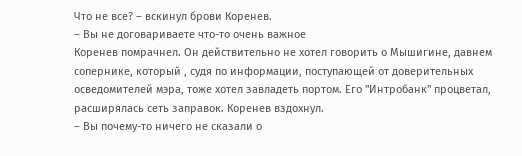Что не все? – вскинул брови Коренев.
– Вы не договариваете что-то очень важное
Коренев помрачнел. Он действительно не хотел говорить о Мышигине, давнем сопернике, который , судя по информации, поступающей от доверительных осведомителей мэра, тоже хотел завладеть портом. Его "Интробанк" процветал, расширялась сеть заправок. Коренев вздохнул.
– Вы почему-то ничего не сказали о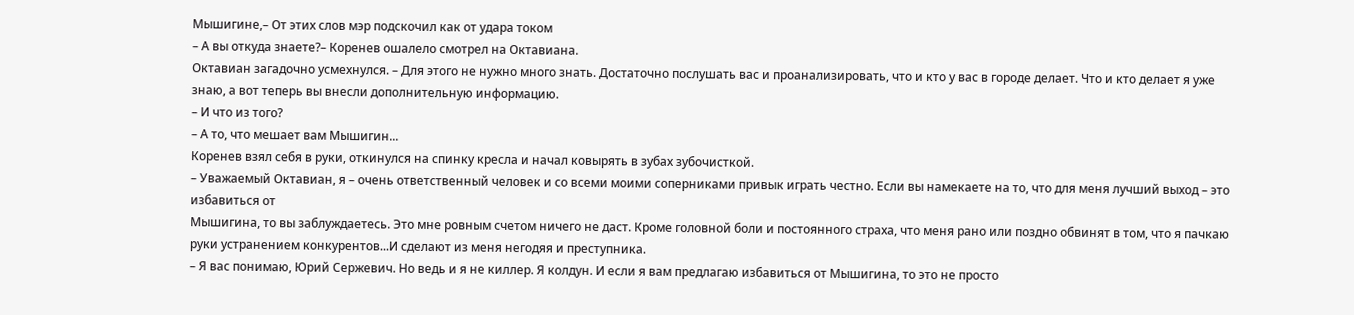Мышигине,– От этих слов мэр подскочил как от удара током
– А вы откуда знаете?– Коренев ошалело смотрел на Октавиана.
Октавиан загадочно усмехнулся. – Для этого не нужно много знать. Достаточно послушать вас и проанализировать, что и кто у вас в городе делает. Что и кто делает я уже знаю, а вот теперь вы внесли дополнительную информацию.
– И что из того?
– А то, что мешает вам Мышигин...
Коренев взял себя в руки, откинулся на спинку кресла и начал ковырять в зубах зубочисткой.
– Уважаемый Октавиан, я – очень ответственный человек и со всеми моими соперниками привык играть честно. Если вы намекаете на то, что для меня лучший выход – это избавиться от
Мышигина, то вы заблуждаетесь. Это мне ровным счетом ничего не даст. Кроме головной боли и постоянного страха, что меня рано или поздно обвинят в том, что я пачкаю руки устранением конкурентов...И сделают из меня негодяя и преступника.
– Я вас понимаю, Юрий Сержевич. Но ведь и я не киллер. Я колдун. И если я вам предлагаю избавиться от Мышигина, то это не просто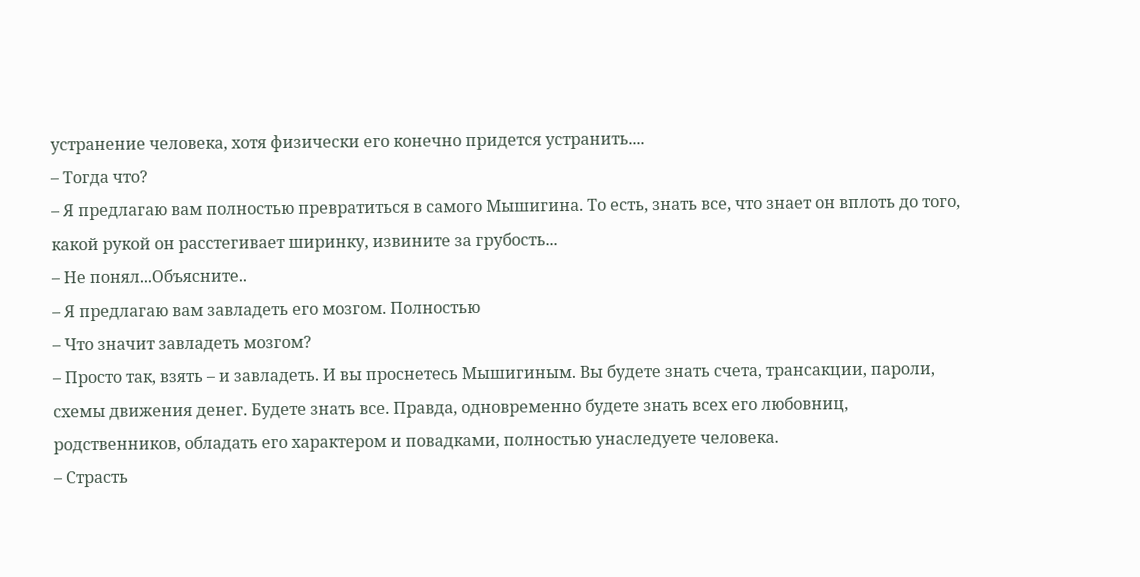устранение человека, хотя физически его конечно придется устранить....
– Тогда что?
– Я предлагаю вам полностью превратиться в самого Мышигина. То есть, знать все, что знает он вплоть до того, какой рукой он расстегивает ширинку, извините за грубость...
– Не понял...Объясните..
– Я предлагаю вам завладеть его мозгом. Полностью
– Что значит завладеть мозгом?
– Просто так, взять – и завладеть. И вы проснетесь Мышигиным. Вы будете знать счета, трансакции, пароли, схемы движения денег. Будете знать все. Правда, одновременно будете знать всех его любовниц, родственников, обладать его характером и повадками, полностью унаследуете человека.
– Страсть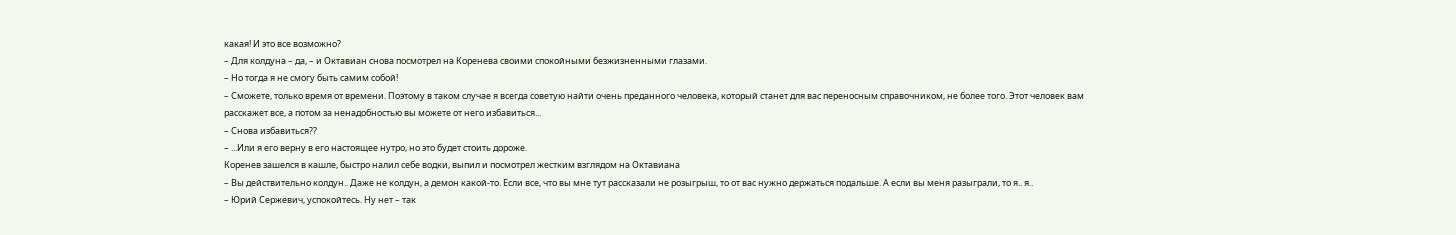какая! И это все возможно?
– Для колдуна – да, – и Октавиан снова посмотрел на Коренева своими спокойными безжизненными глазами.
– Но тогда я не смогу быть самим собой!
– Сможете, только время от времени. Поэтому в таком случае я всегда советую найти очень преданного человека, который станет для вас переносным справочником, не более того. Этот человек вам расскажет все, а потом за ненадобностью вы можете от него избавиться...
– Снова избавиться??
– ...Или я его верну в его настоящее нутро, но это будет стоить дороже.
Коренев зашелся в кашле, быстро налил себе водки, выпил и посмотрел жестким взглядом на Октавиана
– Вы действительно колдун.. Даже не колдун, а демон какой-то. Если все, что вы мне тут рассказали не розыгрыш, то от вас нужно держаться подальше. А если вы меня разыграли, то я.. я..
– Юрий Сержевич, успокойтесь. Ну нет – так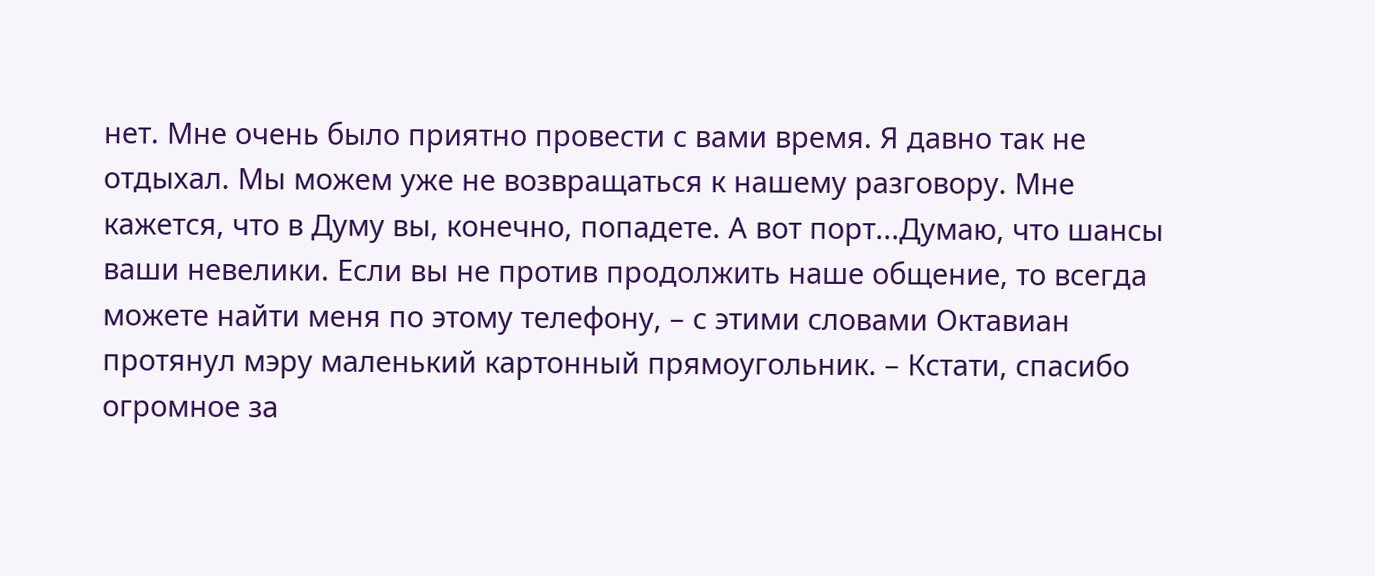нет. Мне очень было приятно провести с вами время. Я давно так не отдыхал. Мы можем уже не возвращаться к нашему разговору. Мне кажется, что в Думу вы, конечно, попадете. А вот порт...Думаю, что шансы ваши невелики. Если вы не против продолжить наше общение, то всегда можете найти меня по этому телефону, – с этими словами Октавиан протянул мэру маленький картонный прямоугольник. – Кстати, спасибо огромное за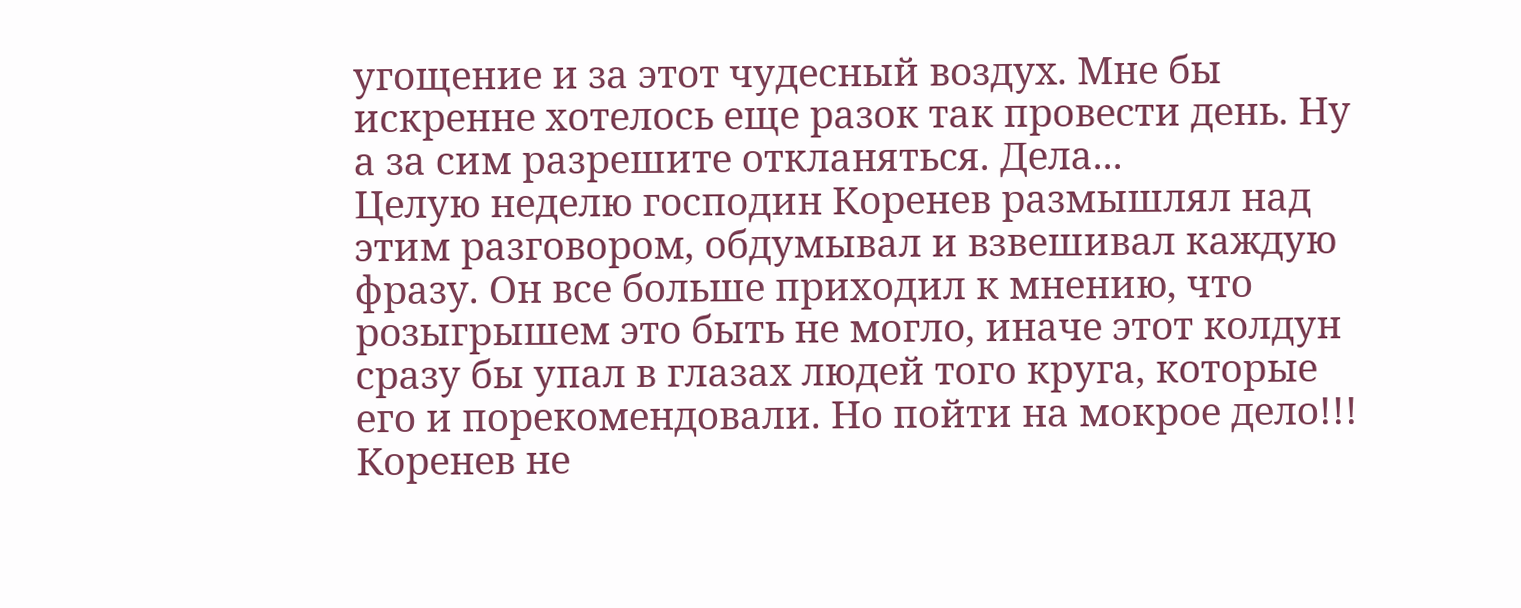угощение и за этот чудесный воздух. Мне бы искренне хотелось еще разок так провести день. Ну а за сим разрешите откланяться. Дела...
Целую неделю господин Коренев размышлял над этим разговором, обдумывал и взвешивал каждую фразу. Он все больше приходил к мнению, что розыгрышем это быть не могло, иначе этот колдун сразу бы упал в глазах людей того круга, которые его и порекомендовали. Но пойти на мокрое дело!!! Коренев не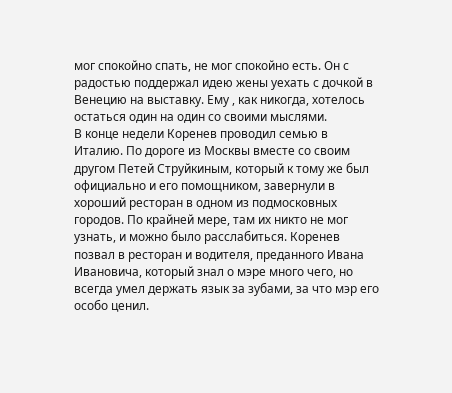мог спокойно спать, не мог спокойно есть. Он с радостью поддержал идею жены уехать с дочкой в Венецию на выставку. Ему , как никогда, хотелось остаться один на один со своими мыслями.
В конце недели Коренев проводил семью в Италию. По дороге из Москвы вместе со своим другом Петей Струйкиным, который к тому же был официально и его помощником, завернули в хороший ресторан в одном из подмосковных городов. По крайней мере, там их никто не мог узнать, и можно было расслабиться. Коренев позвал в ресторан и водителя, преданного Ивана Ивановича, который знал о мэре много чего, но всегда умел держать язык за зубами, за что мэр его особо ценил.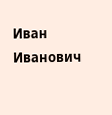Иван Иванович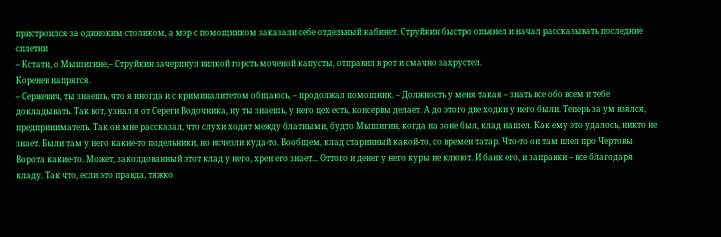пристроился за одиноким столиком, а мэр с помощником заказали себе отдельный кабинет. Струйкин быстро опьянел и начал рассказывать последние сплетни
– Кстати, о Мышигине,– Струйкин зачерпнул вилкой горсть моченой капусты, отправил в рот и смачно захрустел.
Коренев напрягся.
– Сержевич, ты знаешь, что я иногда и с криминалитетом общаюсь, – продолжал помощник. – Должность у меня такая – знать все обо всем и тебе докладывать. Так вот, узнал я от Сереги Водочника, ну ты знаешь, у него цех есть, консервы делает. А до этого две ходки у него были. Теперь за ум взялся, предприниматель. Так он мне рассказал, что слухи ходят между блатными, будто Мышигин, когда на зоне был, клад нашел. Как ему это удалось, никто не знает. Были там у него какие-то подельники, но исчезли куда-то. Вообщем, клад старинный какой-то, со времен татар. Что-то он там плел про Чертовы Ворота какие-то. Может, заколдованный этот клад у него, хрен его знает... Оттого и денег у него куры не клюют. И банк его, и заправки – все благодаря кладу. Так что, если это правда, тяжко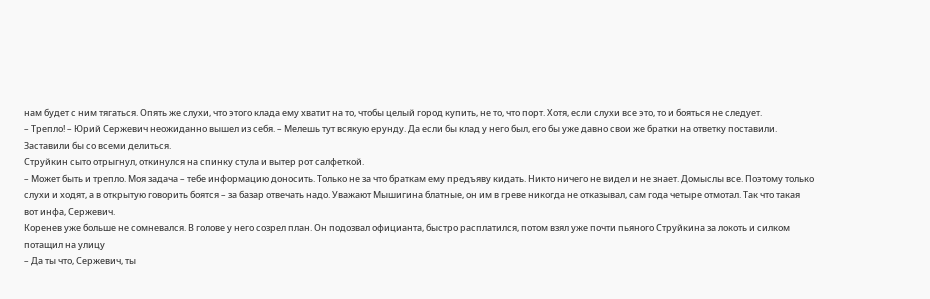нам будет с ним тягаться. Опять же слухи, что этого клада ему хватит на то, чтобы целый город купить, не то, что порт. Хотя, если слухи все это, то и бояться не следует.
– Трепло! – Юрий Сержевич неожиданно вышел из себя. – Мелешь тут всякую ерунду. Да если бы клад у него был, его бы уже давно свои же братки на ответку поставили. Заставили бы со всеми делиться.
Струйкин сыто отрыгнул, откинулся на спинку стула и вытер рот салфеткой.
– Может быть и трепло. Моя задача – тебе информацию доносить. Только не за что браткам ему предъяву кидать. Никто ничего не видел и не знает. Домыслы все. Поэтому только слухи и ходят, а в открытую говорить боятся – за базар отвечать надо. Уважают Мышигина блатные, он им в греве никогда не отказывал, сам года четыре отмотал. Так что такая вот инфа, Сержевич.
Коренев уже больше не сомневался. В голове у него созрел план. Он подозвал официанта, быстро расплатился, потом взял уже почти пьяного Струйкина за локоть и силком потащил на улицу
– Да ты что, Сержевич, ты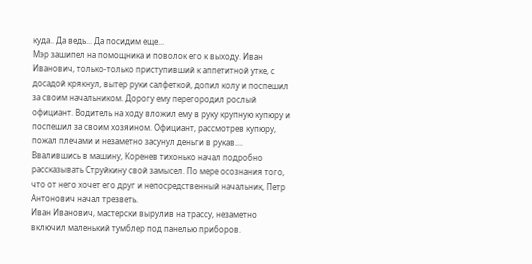куда.. Да ведь... Да посидим еще...
Мэр зашипел на помощника и поволок его к выходу. Иван Иванович, только-только приступивший к аппетитной утке, с досадой крякнул, вытер руки салфеткой, допил колу и поспешил за своим начальником. Дорогу ему перегородил рослый официант. Водитель на ходу вложил ему в руку крупную купюру и поспешил за своим хозяином. Официант, рассмотрев купюру, пожал плечами и незаметно засунул деньги в рукав....
Ввалившись в машину, Коренев тихонько начал подробно рассказывать Струйкину свой замысел. По мере осознания того, что от него хочет его друг и непосредственный начальник, Петр Антонович начал трезветь.
Иван Иванович, мастерски вырулив на трассу, незаметно включил маленький тумблер под панелью приборов.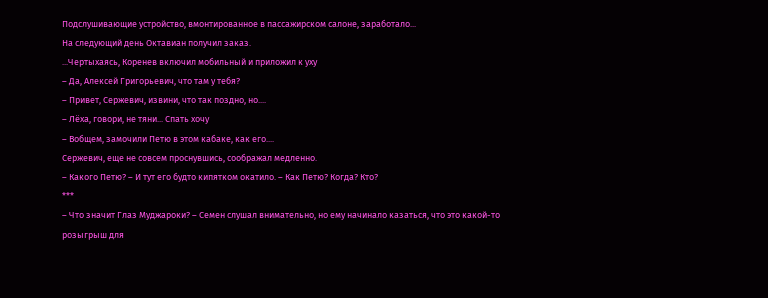Подслушивающие устройство, вмонтированное в пассажирском салоне, заработало...
На следующий день Октавиан получил заказ.
...Чертыхаясь, Коренев включил мобильный и приложил к уху
– Да, Алексей Григорьевич, что там у тебя?
– Привет, Сержевич, извини, что так поздно, но....
– Лёха, говори, не тяни... Спать хочу
– Вобщем, замочили Петю в этом кабаке, как его....
Сержевич, еще не совсем проснувшись, соображал медленно.
– Какого Петю? – И тут его будто кипятком окатило. – Как Петю? Когда? Кто?
***
– Что значит Глаз Муджароки? – Семен слушал внимательно, но ему начинало казаться, что это какой-то розыгрыш для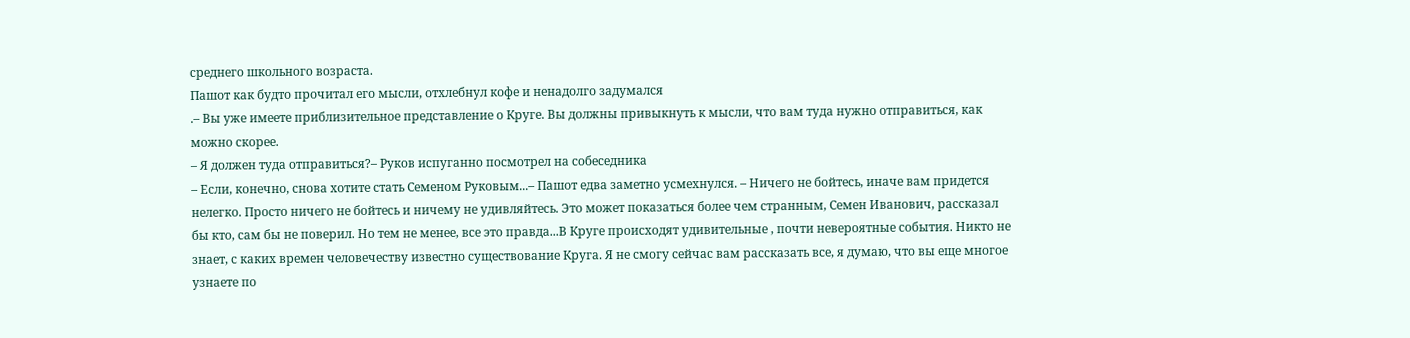среднего школьного возраста.
Пашот как будто прочитал его мысли, отхлебнул кофе и ненадолго задумался
.– Вы уже имеете приблизительное представление о Круге. Вы должны привыкнуть к мысли, что вам туда нужно отправиться, как можно скорее.
– Я должен туда отправиться?– Руков испуганно посмотрел на собеседника
– Если, конечно, снова хотите стать Семеном Руковым...– Пашот едва заметно усмехнулся. – Ничего не бойтесь, иначе вам придется нелегко. Просто ничего не бойтесь и ничему не удивляйтесь. Это может показаться более чем странным, Семен Иванович, рассказал бы кто, сам бы не поверил. Но тем не менее, все это правда...В Круге происходят удивительные , почти невероятные события. Никто не знает, с каких времен человечеству известно существование Круга. Я не смогу сейчас вам рассказать все, я думаю, что вы еще многое узнаете по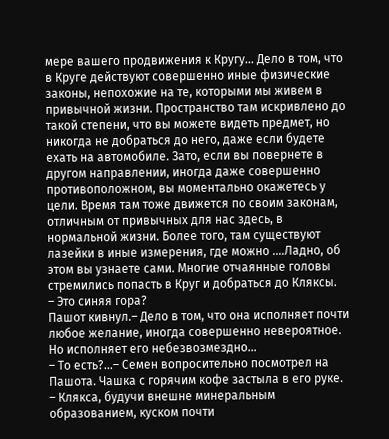мере вашего продвижения к Кругу... Дело в том, что в Круге действуют совершенно иные физические законы, непохожие на те, которыми мы живем в привычной жизни. Пространство там искривлено до такой степени, что вы можете видеть предмет, но никогда не добраться до него, даже если будете ехать на автомобиле. Зато, если вы повернете в другом направлении, иногда даже совершенно противоположном, вы моментально окажетесь у цели. Время там тоже движется по своим законам, отличным от привычных для нас здесь, в нормальной жизни. Более того, там существуют лазейки в иные измерения, где можно ....Ладно, об этом вы узнаете сами. Многие отчаянные головы стремились попасть в Круг и добраться до Кляксы.
– Это синяя гора?
Пашот кивнул.– Дело в том, что она исполняет почти любое желание, иногда совершенно невероятное. Но исполняет его небезвозмездно...
– То есть?...– Семен вопросительно посмотрел на Пашота. Чашка с горячим кофе застыла в его руке.
– Клякса, будучи внешне минеральным образованием, куском почти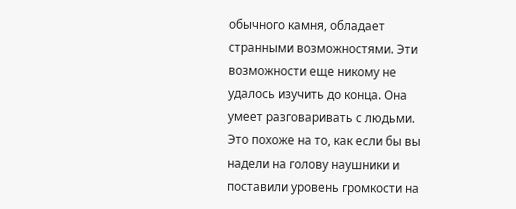обычного камня, обладает странными возможностями. Эти возможности еще никому не удалось изучить до конца. Она умеет разговаривать с людьми. Это похоже на то, как если бы вы надели на голову наушники и поставили уровень громкости на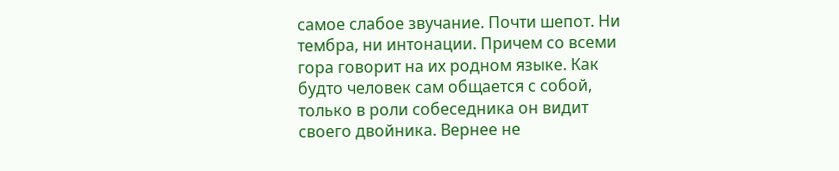самое слабое звучание. Почти шепот. Ни тембра, ни интонации. Причем со всеми гора говорит на их родном языке. Как будто человек сам общается с собой, только в роли собеседника он видит своего двойника. Вернее не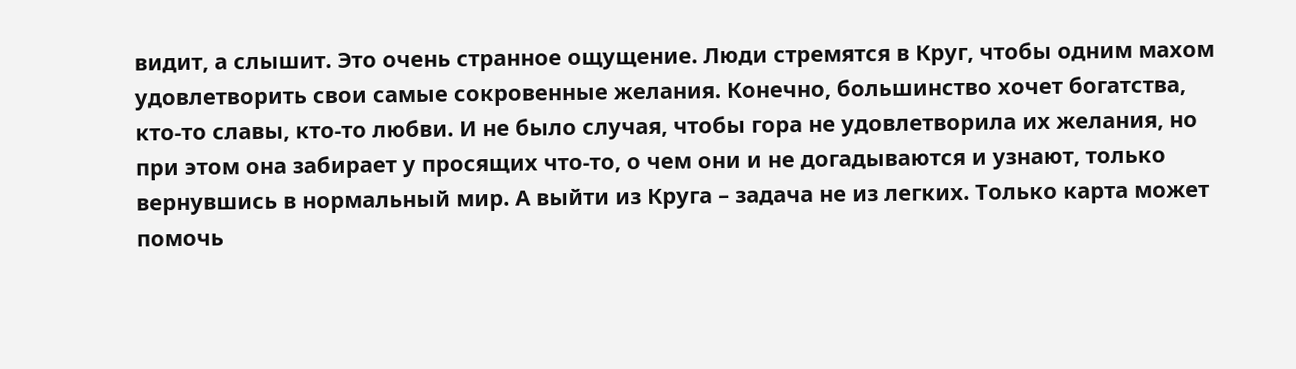видит, а слышит. Это очень странное ощущение. Люди стремятся в Круг, чтобы одним махом удовлетворить свои самые сокровенные желания. Конечно, большинство хочет богатства, кто-то славы, кто-то любви. И не было случая, чтобы гора не удовлетворила их желания, но при этом она забирает у просящих что-то, о чем они и не догадываются и узнают, только вернувшись в нормальный мир. А выйти из Круга – задача не из легких. Только карта может помочь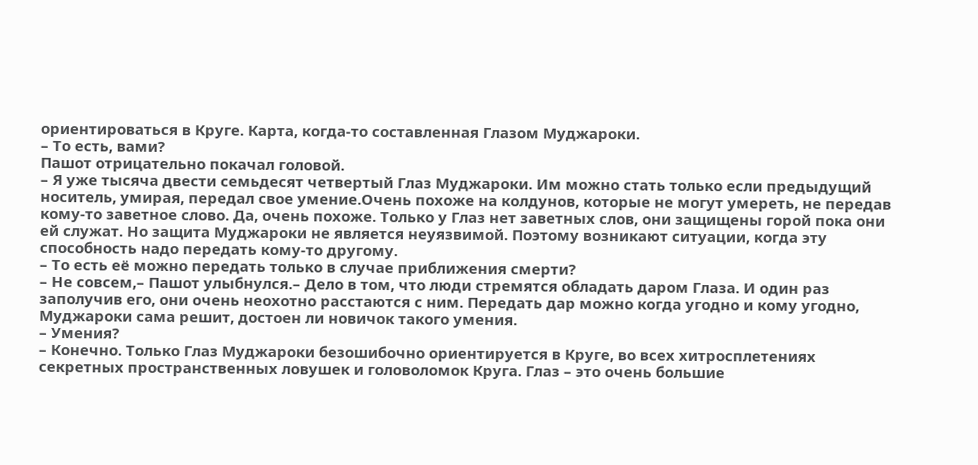ориентироваться в Круге. Карта, когда-то составленная Глазом Муджароки.
– То есть, вами?
Пашот отрицательно покачал головой.
– Я уже тысяча двести семьдесят четвертый Глаз Муджароки. Им можно стать только если предыдущий носитель, умирая, передал свое умение.Очень похоже на колдунов, которые не могут умереть, не передав кому-то заветное слово. Да, очень похоже. Только у Глаз нет заветных слов, они защищены горой пока они ей служат. Но защита Муджароки не является неуязвимой. Поэтому возникают ситуации, когда эту способность надо передать кому-то другому.
– То есть её можно передать только в случае приближения смерти?
– Не совсем,– Пашот улыбнулся.– Дело в том, что люди стремятся обладать даром Глаза. И один раз заполучив его, они очень неохотно расстаются с ним. Передать дар можно когда угодно и кому угодно, Муджароки сама решит, достоен ли новичок такого умения.
– Умения?
– Конечно. Только Глаз Муджароки безошибочно ориентируется в Круге, во всех хитросплетениях секретных пространственных ловушек и головоломок Круга. Глаз – это очень большие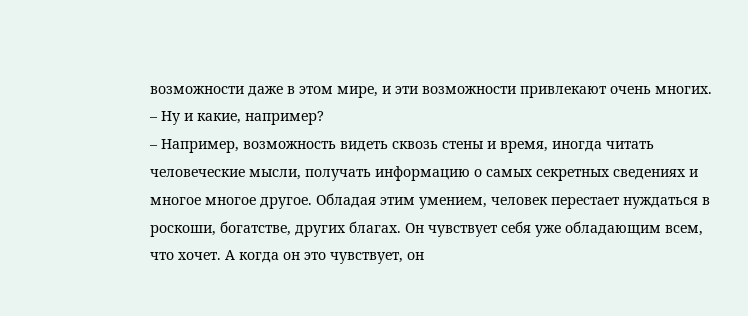возможности даже в этом мире, и эти возможности привлекают очень многих.
– Ну и какие, например?
– Например, возможность видеть сквозь стены и время, иногда читать человеческие мысли, получать информацию о самых секретных сведениях и многое многое другое. Обладая этим умением, человек перестает нуждаться в роскоши, богатстве, других благах. Он чувствует себя уже обладающим всем, что хочет. А когда он это чувствует, он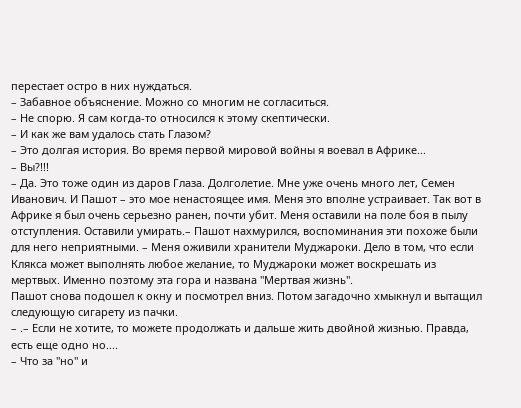перестает остро в них нуждаться.
– Забавное объяснение. Можно со многим не согласиться.
– Не спорю. Я сам когда-то относился к этому скептически.
– И как же вам удалось стать Глазом?
– Это долгая история. Во время первой мировой войны я воевал в Африке...
– Вы?!!!
– Да. Это тоже один из даров Глаза. Долголетие. Мне уже очень много лет, Семен Иванович. И Пашот – это мое ненастоящее имя. Меня это вполне устраивает. Так вот в Африке я был очень серьезно ранен, почти убит. Меня оставили на поле боя в пылу отступления. Оставили умирать.– Пашот нахмурился, воспоминания эти похоже были для него неприятными. – Меня оживили хранители Муджароки. Дело в том, что если Клякса может выполнять любое желание, то Муджароки может воскрешать из мертвых. Именно поэтому эта гора и названа "Мертвая жизнь".
Пашот снова подошел к окну и посмотрел вниз. Потом загадочно хмыкнул и вытащил следующую сигарету из пачки.
– .– Если не хотите, то можете продолжать и дальше жить двойной жизнью. Правда, есть еще одно но....
– Что за "но" и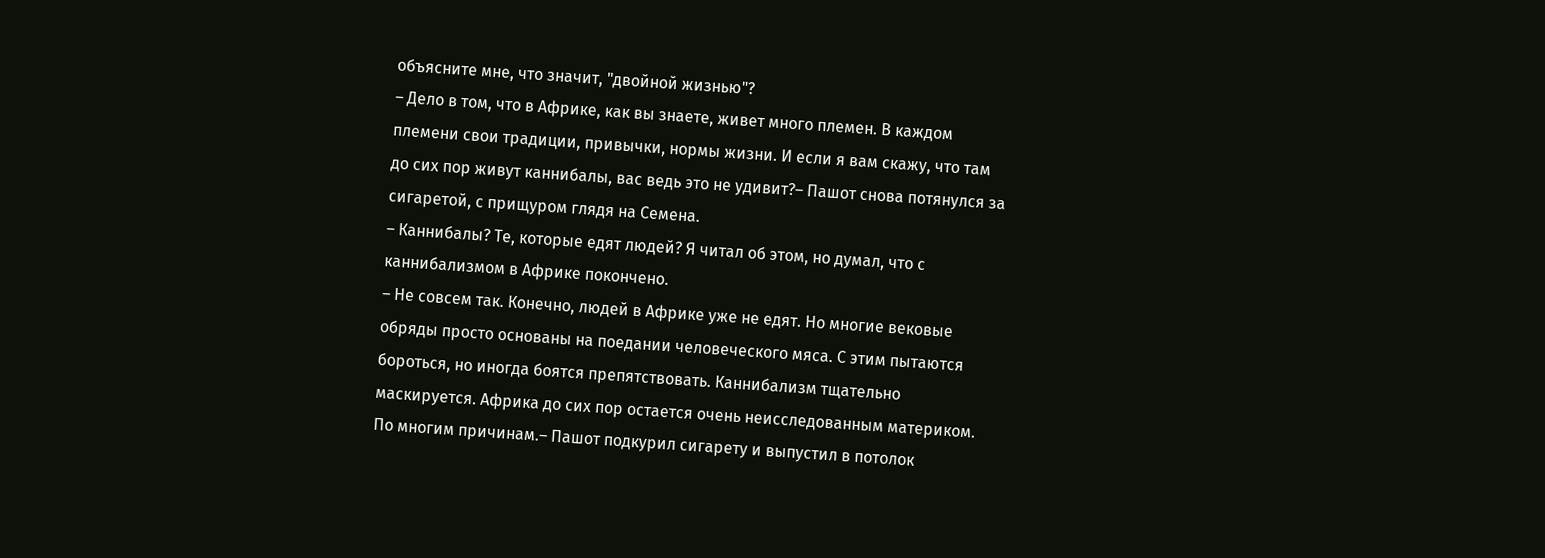объясните мне, что значит, "двойной жизнью"?
– Дело в том, что в Африке, как вы знаете, живет много племен. В каждом племени свои традиции, привычки, нормы жизни. И если я вам скажу, что там до сих пор живут каннибалы, вас ведь это не удивит?– Пашот снова потянулся за сигаретой, с прищуром глядя на Семена.
– Каннибалы? Те, которые едят людей? Я читал об этом, но думал, что с каннибализмом в Африке покончено.
– Не совсем так. Конечно, людей в Африке уже не едят. Но многие вековые обряды просто основаны на поедании человеческого мяса. С этим пытаются бороться, но иногда боятся препятствовать. Каннибализм тщательно маскируется. Африка до сих пор остается очень неисследованным материком. По многим причинам.– Пашот подкурил сигарету и выпустил в потолок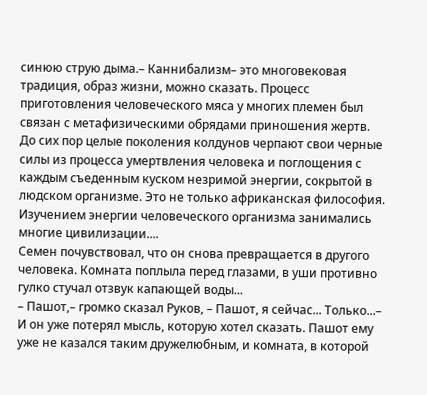синюю струю дыма.– Каннибализм– это многовековая традиция, образ жизни, можно сказать. Процесс приготовления человеческого мяса у многих племен был связан с метафизическими обрядами приношения жертв. До сих пор целые поколения колдунов черпают свои черные силы из процесса умертвления человека и поглощения с каждым съеденным куском незримой энергии, сокрытой в людском организме. Это не только африканская философия. Изучением энергии человеческого организма занимались многие цивилизации....
Семен почувствовал, что он снова превращается в другого человека. Комната поплыла перед глазами, в уши противно гулко стучал отзвук капающей воды...
– Пашот,– громко сказал Руков, – Пашот, я сейчас... Только...– И он уже потерял мысль, которую хотел сказать. Пашот ему уже не казался таким дружелюбным, и комната, в которой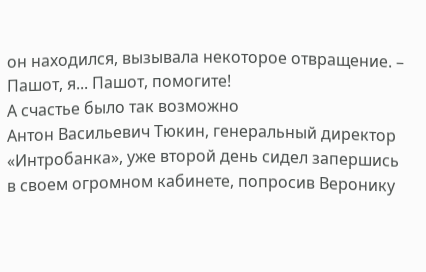он находился, вызывала некоторое отвращение. – Пашот, я... Пашот, помогите!
А счастье было так возможно
Антон Васильевич Тюкин, генеральный директор «Интробанка», уже второй день сидел запершись в своем огромном кабинете, попросив Веронику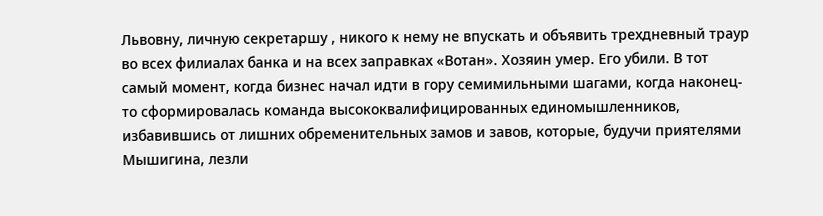Львовну, личную секретаршу , никого к нему не впускать и объявить трехдневный траур во всех филиалах банка и на всех заправках «Вотан». Хозяин умер. Его убили. В тот самый момент, когда бизнес начал идти в гору семимильными шагами, когда наконец-то сформировалась команда высококвалифицированных единомышленников, избавившись от лишних обременительных замов и завов, которые, будучи приятелями Мышигина, лезли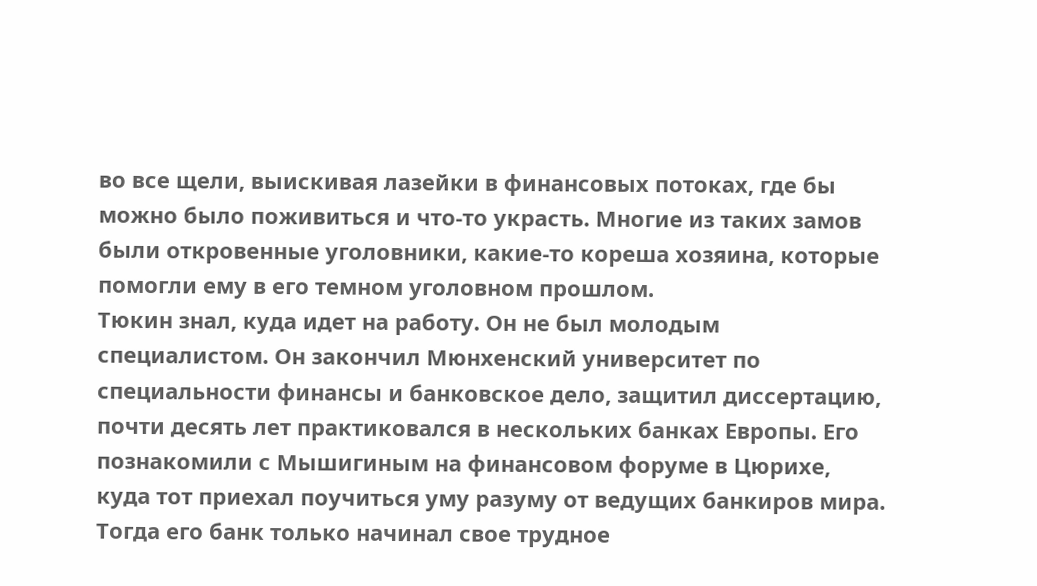во все щели, выискивая лазейки в финансовых потоках, где бы можно было поживиться и что-то украсть. Многие из таких замов были откровенные уголовники, какие-то кореша хозяина, которые помогли ему в его темном уголовном прошлом.
Тюкин знал, куда идет на работу. Он не был молодым специалистом. Он закончил Мюнхенский университет по специальности финансы и банковское дело, защитил диссертацию, почти десять лет практиковался в нескольких банках Европы. Его познакомили с Мышигиным на финансовом форуме в Цюрихе, куда тот приехал поучиться уму разуму от ведущих банкиров мира. Тогда его банк только начинал свое трудное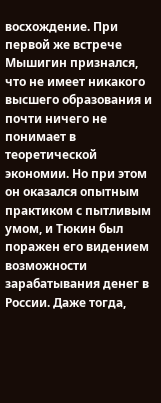восхождение. При первой же встрече Мышигин признался, что не имеет никакого высшего образования и почти ничего не понимает в теоретической экономии. Но при этом он оказался опытным практиком с пытливым умом, и Тюкин был поражен его видением возможности зарабатывания денег в России. Даже тогда,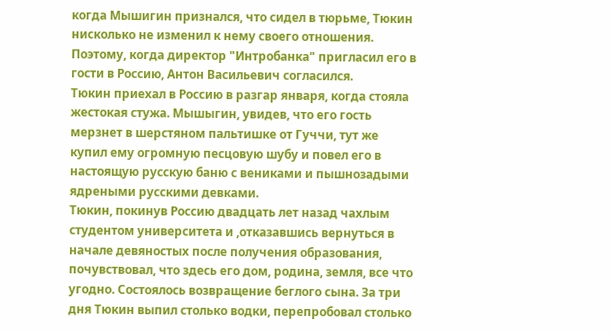когда Мышигин признался, что сидел в тюрьме, Тюкин нисколько не изменил к нему своего отношения. Поэтому, когда директор "Интробанка" пригласил его в гости в Россию, Антон Васильевич согласился.
Тюкин приехал в Россию в разгар января, когда стояла жестокая стужа. Мышыгин, увидев, что его гость мерзнет в шерстяном пальтишке от Гуччи, тут же купил ему огромную песцовую шубу и повел его в настоящую русскую баню с вениками и пышнозадыми ядреными русскими девками.
Тюкин, покинув Россию двадцать лет назад чахлым студентом университета и ,отказавшись вернуться в начале девяностых после получения образования, почувствовал, что здесь его дом, родина, земля, все что угодно. Состоялось возвращение беглого сына. За три дня Тюкин выпил столько водки, перепробовал столько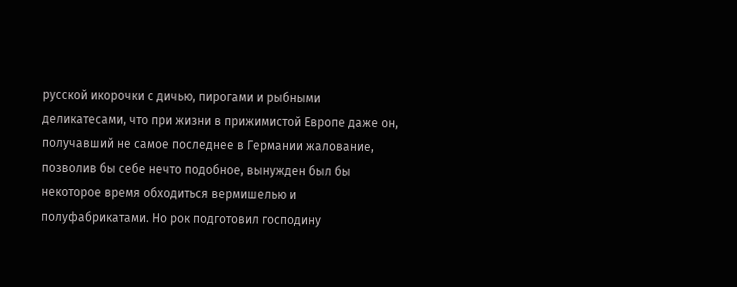русской икорочки с дичью, пирогами и рыбными деликатесами, что при жизни в прижимистой Европе даже он, получавший не самое последнее в Германии жалование, позволив бы себе нечто подобное, вынужден был бы некоторое время обходиться вермишелью и полуфабрикатами. Но рок подготовил господину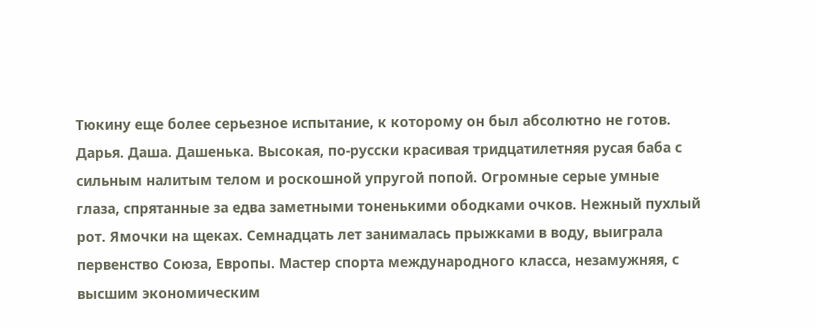Тюкину еще более серьезное испытание, к которому он был абсолютно не готов. Дарья. Даша. Дашенька. Высокая, по-русски красивая тридцатилетняя русая баба с сильным налитым телом и роскошной упругой попой. Огромные серые умные глаза, спрятанные за едва заметными тоненькими ободками очков. Нежный пухлый рот. Ямочки на щеках. Семнадцать лет занималась прыжками в воду, выиграла первенство Союза, Европы. Мастер спорта международного класса, незамужняя, с высшим экономическим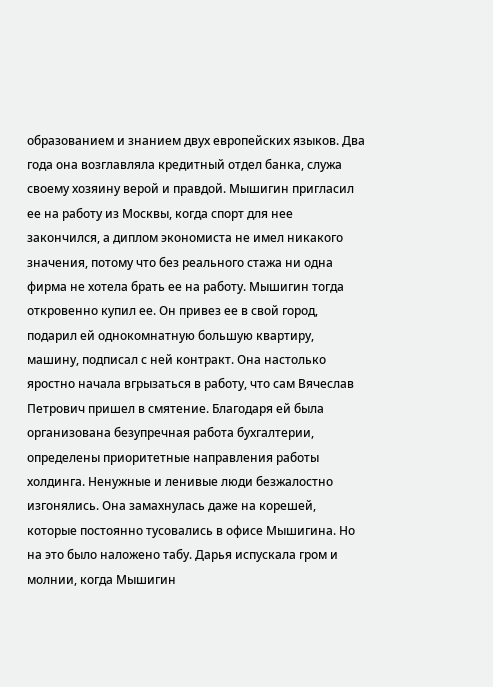образованием и знанием двух европейских языков. Два года она возглавляла кредитный отдел банка, служа своему хозяину верой и правдой. Мышигин пригласил ее на работу из Москвы, когда спорт для нее закончился, а диплом экономиста не имел никакого значения, потому что без реального стажа ни одна фирма не хотела брать ее на работу. Мышигин тогда откровенно купил ее. Он привез ее в свой город, подарил ей однокомнатную большую квартиру, машину, подписал с ней контракт. Она настолько яростно начала вгрызаться в работу, что сам Вячеслав Петрович пришел в смятение. Благодаря ей была организована безупречная работа бухгалтерии, определены приоритетные направления работы холдинга. Ненужные и ленивые люди безжалостно изгонялись. Она замахнулась даже на корешей, которые постоянно тусовались в офисе Мышигина. Но на это было наложено табу. Дарья испускала гром и молнии, когда Мышигин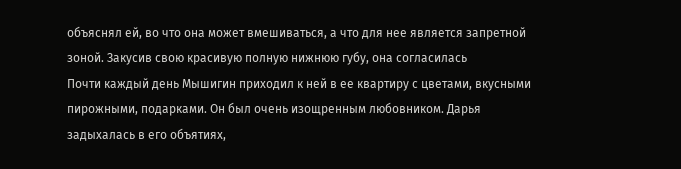объяснял ей, во что она может вмешиваться, а что для нее является запретной зоной. Закусив свою красивую полную нижнюю губу, она согласилась
Почти каждый день Мышигин приходил к ней в ее квартиру с цветами, вкусными пирожными, подарками. Он был очень изощренным любовником. Дарья задыхалась в его объятиях,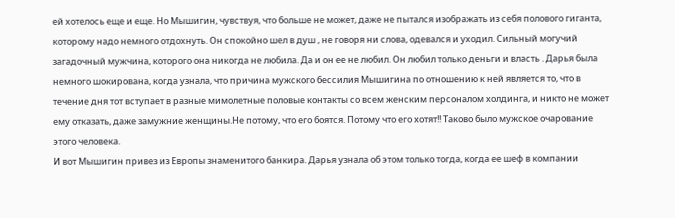ей хотелось еще и еще. Но Мышигин, чувствуя, что больше не может, даже не пытался изображать из себя полового гиганта, которому надо немного отдохнуть. Он спокойно шел в душ , не говоря ни слова, одевался и уходил. Сильный могучий загадочный мужчина, которого она никогда не любила. Да и он ее не любил. Он любил только деньги и власть . Дарья была немного шокирована, когда узнала, что причина мужского бессилия Мышигина по отношению к ней является то, что в течение дня тот вступает в разные мимолетные половые контакты со всем женским персоналом холдинга, и никто не может ему отказать, даже замужние женщины.Не потому, что его боятся. Потому что его хотят!! Таково было мужское очарование этого человека.
И вот Мышигин привез из Европы знаменитого банкира. Дарья узнала об этом только тогда, когда ее шеф в компании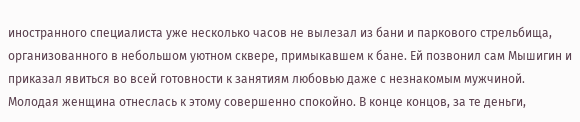иностранного специалиста уже несколько часов не вылезал из бани и паркового стрельбища, организованного в небольшом уютном сквере, примыкавшем к бане. Ей позвонил сам Мышигин и приказал явиться во всей готовности к занятиям любовью даже с незнакомым мужчиной. Молодая женщина отнеслась к этому совершенно спокойно. В конце концов, за те деньги,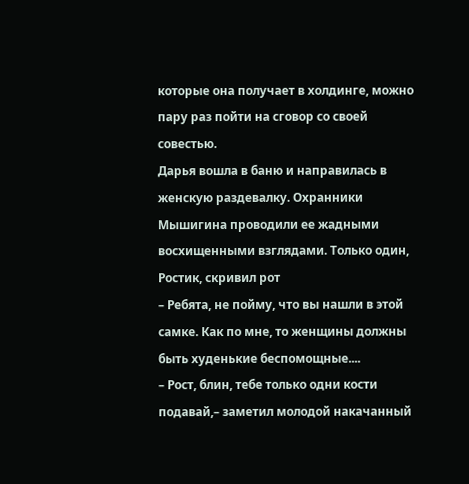которые она получает в холдинге, можно пару раз пойти на сговор со своей совестью.
Дарья вошла в баню и направилась в женскую раздевалку. Охранники Мышигина проводили ее жадными восхищенными взглядами. Только один, Ростик, скривил рот
– Ребята, не пойму, что вы нашли в этой самке. Как по мне, то женщины должны быть худенькие беспомощные....
– Рост, блин, тебе только одни кости подавай,– заметил молодой накачанный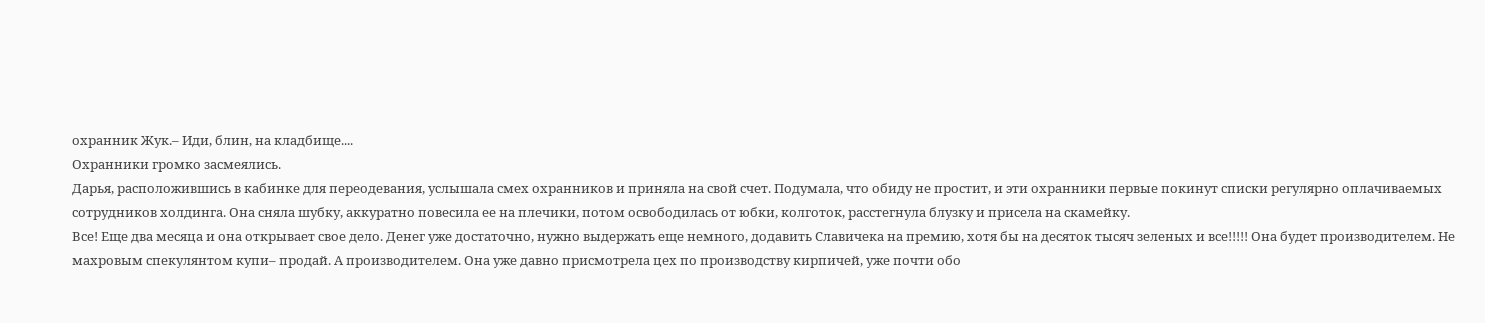охранник Жук.– Иди, блин, на кладбище....
Охранники громко засмеялись.
Дарья, расположившись в кабинке для переодевания, услышала смех охранников и приняла на свой счет. Подумала, что обиду не простит, и эти охранники первые покинут списки регулярно оплачиваемых сотрудников холдинга. Она сняла шубку, аккуратно повесила ее на плечики, потом освободилась от юбки, колготок, расстегнула блузку и присела на скамейку.
Все! Еще два месяца и она открывает свое дело. Денег уже достаточно, нужно выдержать еще немного, додавить Славичека на премию, хотя бы на десяток тысяч зеленых и все!!!!! Она будет производителем. Не махровым спекулянтом купи– продай. А производителем. Она уже давно присмотрела цех по производству кирпичей, уже почти обо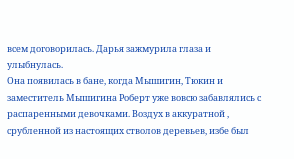всем договорилась. Дарья зажмурила глаза и улыбнулась.
Она появилась в бане, когда Мышигин, Тюкин и заместитель Мышигина Роберт уже вовсю забавлялись с распаренными девочками. Воздух в аккуратной , срубленной из настоящих стволов деревьев, избе был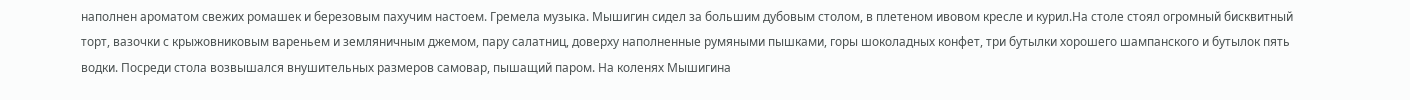наполнен ароматом свежих ромашек и березовым пахучим настоем. Гремела музыка. Мышигин сидел за большим дубовым столом, в плетеном ивовом кресле и курил.На столе стоял огромный бисквитный торт, вазочки с крыжовниковым вареньем и земляничным джемом, пару салатниц, доверху наполненные румяными пышками, горы шоколадных конфет, три бутылки хорошего шампанского и бутылок пять водки. Посреди стола возвышался внушительных размеров самовар, пышащий паром. На коленях Мышигина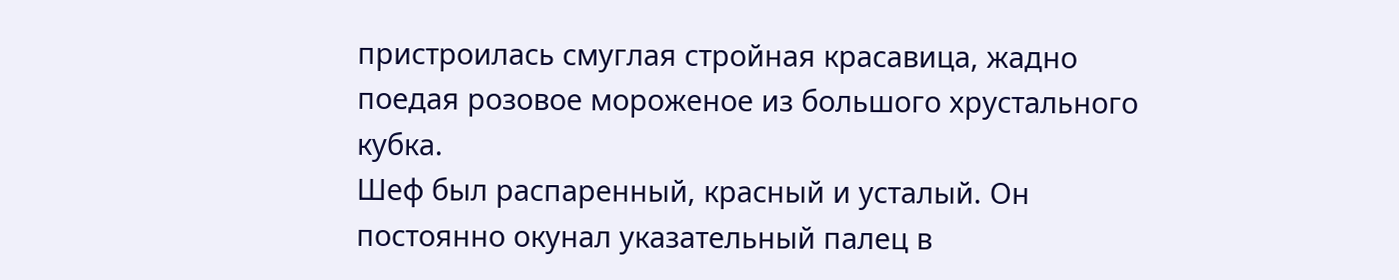пристроилась смуглая стройная красавица, жадно поедая розовое мороженое из большого хрустального кубка.
Шеф был распаренный, красный и усталый. Он постоянно окунал указательный палец в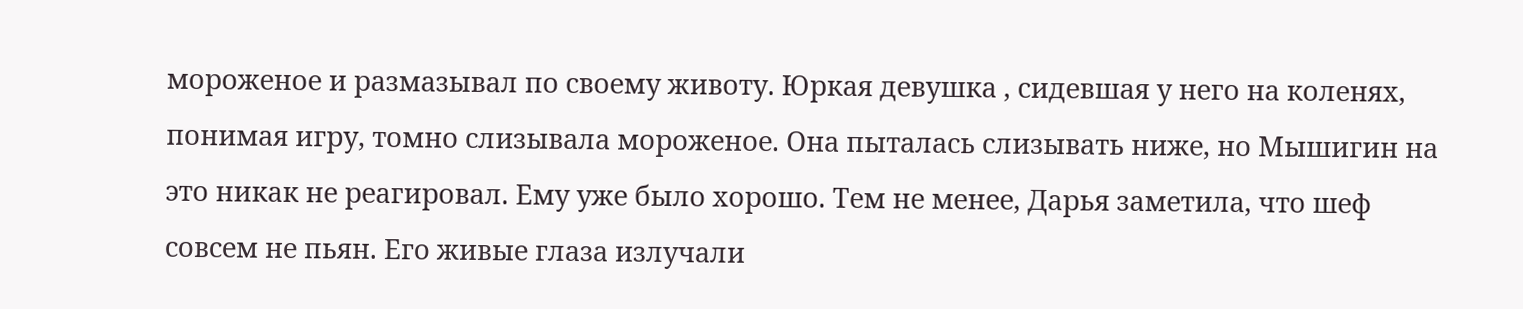мороженое и размазывал по своему животу. Юркая девушка , сидевшая у него на коленях, понимая игру, томно слизывала мороженое. Она пыталась слизывать ниже, но Мышигин на это никак не реагировал. Ему уже было хорошо. Тем не менее, Дарья заметила, что шеф совсем не пьян. Его живые глаза излучали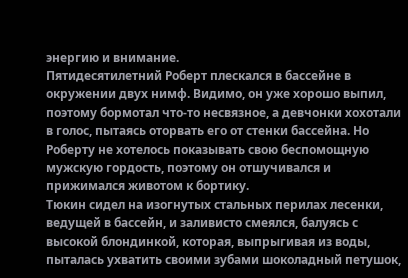энергию и внимание.
Пятидесятилетний Роберт плескался в бассейне в окружении двух нимф. Видимо, он уже хорошо выпил, поэтому бормотал что-то несвязное, а девчонки хохотали в голос, пытаясь оторвать его от стенки бассейна. Но Роберту не хотелось показывать свою беспомощную мужскую гордость, поэтому он отшучивался и прижимался животом к бортику.
Тюкин сидел на изогнутых стальных перилах лесенки, ведущей в бассейн, и заливисто смеялся, балуясь с высокой блондинкой, которая, выпрыгивая из воды, пыталась ухватить своими зубами шоколадный петушок,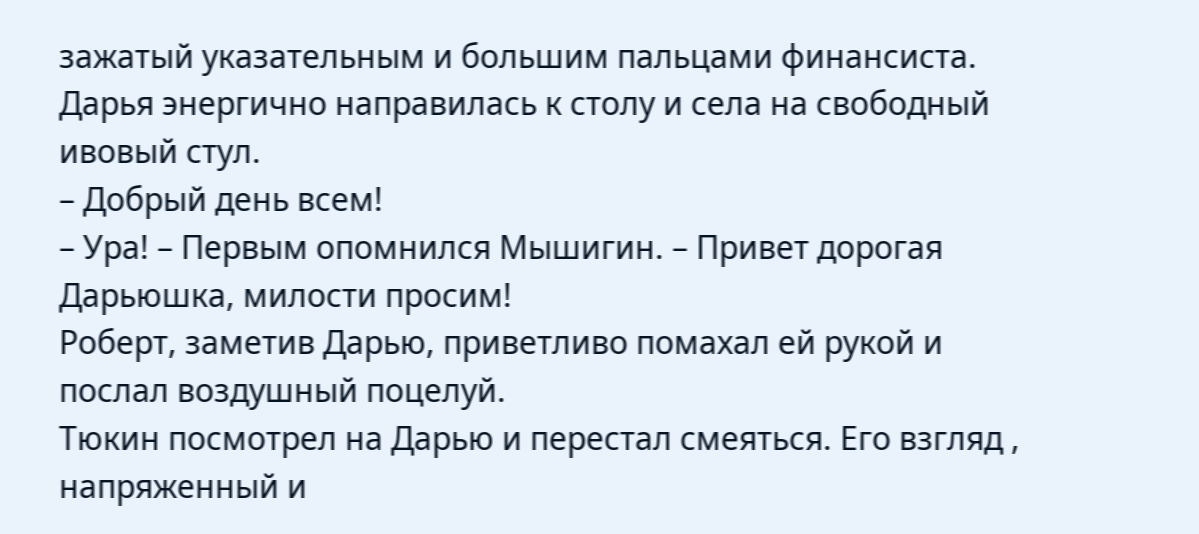зажатый указательным и большим пальцами финансиста.
Дарья энергично направилась к столу и села на свободный ивовый стул.
– Добрый день всем!
– Ура! – Первым опомнился Мышигин. – Привет дорогая Дарьюшка, милости просим!
Роберт, заметив Дарью, приветливо помахал ей рукой и послал воздушный поцелуй.
Тюкин посмотрел на Дарью и перестал смеяться. Его взгляд , напряженный и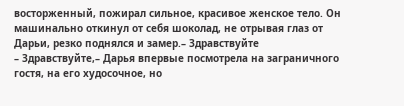восторженный, пожирал сильное, красивое женское тело. Он машинально откинул от себя шоколад, не отрывая глаз от Дарьи, резко поднялся и замер.– Здравствуйте
– Здравствуйте,– Дарья впервые посмотрела на заграничного гостя, на его худосочное, но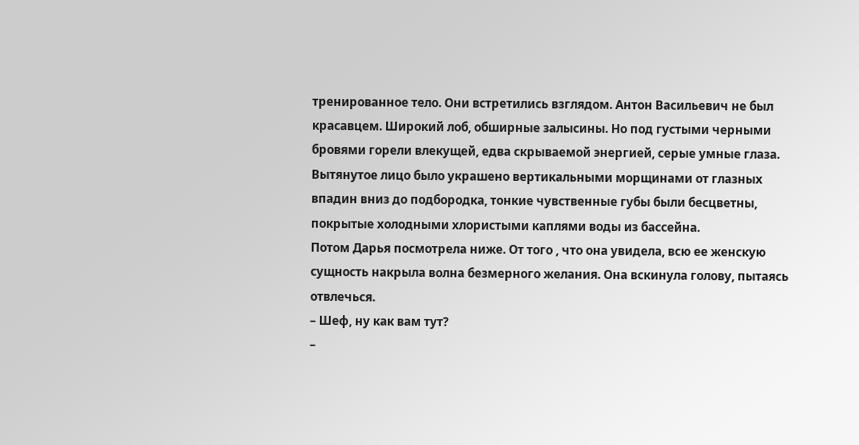тренированное тело. Они встретились взглядом. Антон Васильевич не был красавцем. Широкий лоб, обширные залысины. Но под густыми черными бровями горели влекущей, едва скрываемой энергией, серые умные глаза. Вытянутое лицо было украшено вертикальными морщинами от глазных впадин вниз до подбородка, тонкие чувственные губы были бесцветны, покрытые холодными хлористыми каплями воды из бассейна.
Потом Дарья посмотрела ниже. От того , что она увидела, всю ее женскую сущность накрыла волна безмерного желания. Она вскинула голову, пытаясь отвлечься.
– Шеф, ну как вам тут?
–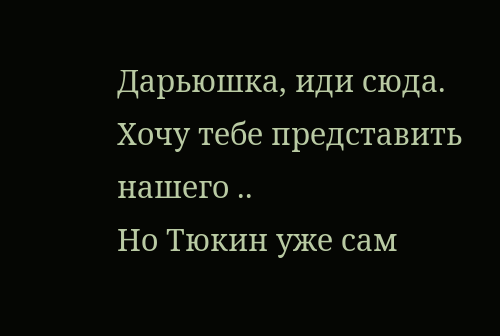Дарьюшка, иди сюда. Хочу тебе представить нашего ..
Но Тюкин уже сам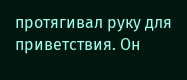протягивал руку для приветствия. Он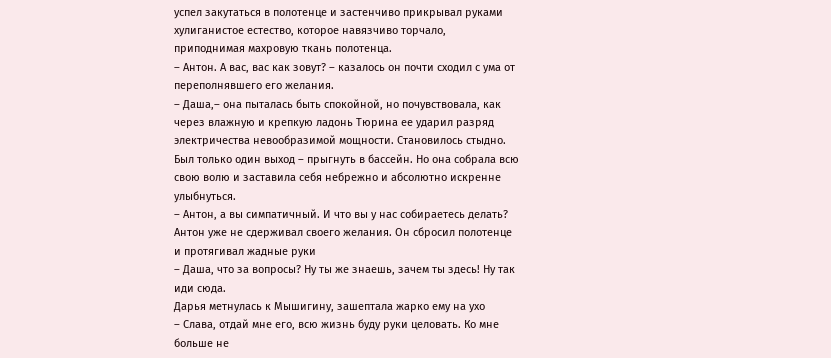успел закутаться в полотенце и застенчиво прикрывал руками хулиганистое естество, которое навязчиво торчало, приподнимая махровую ткань полотенца.
– Антон. А вас, вас как зовут? – казалось он почти сходил с ума от переполнявшего его желания.
– Даша,– она пыталась быть спокойной, но почувствовала, как через влажную и крепкую ладонь Тюрина ее ударил разряд электричества невообразимой мощности. Становилось стыдно. Был только один выход – прыгнуть в бассейн. Но она собрала всю свою волю и заставила себя небрежно и абсолютно искренне улыбнуться.
– Антон, а вы симпатичный. И что вы у нас собираетесь делать?
Антон уже не сдерживал своего желания. Он сбросил полотенце и протягивал жадные руки
– Даша, что за вопросы? Ну ты же знаешь, зачем ты здесь! Ну так иди сюда.
Дарья метнулась к Мышигину, зашептала жарко ему на ухо
– Слава, отдай мне его, всю жизнь буду руки целовать. Ко мне больше не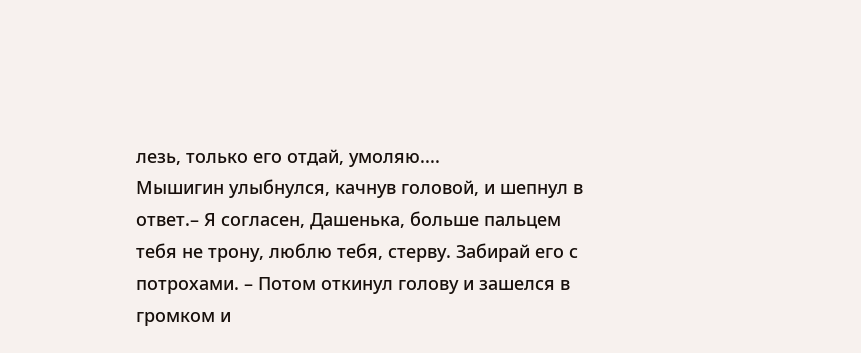лезь, только его отдай, умоляю....
Мышигин улыбнулся, качнув головой, и шепнул в ответ.– Я согласен, Дашенька, больше пальцем тебя не трону, люблю тебя, стерву. Забирай его с потрохами. – Потом откинул голову и зашелся в громком и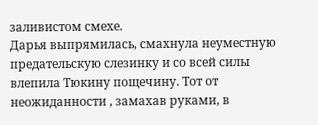заливистом смехе.
Дарья выпрямилась, смахнула неуместную предательскую слезинку и со всей силы влепила Тюкину пощечину. Тот от неожиданности , замахав руками, в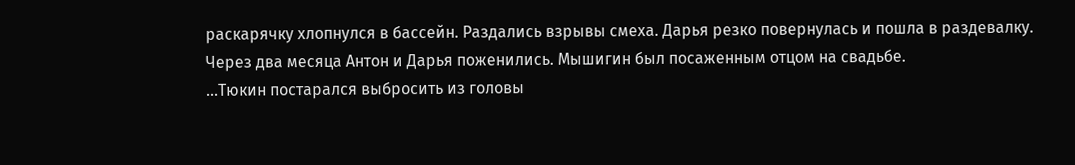раскарячку хлопнулся в бассейн. Раздались взрывы смеха. Дарья резко повернулась и пошла в раздевалку.
Через два месяца Антон и Дарья поженились. Мышигин был посаженным отцом на свадьбе.
...Тюкин постарался выбросить из головы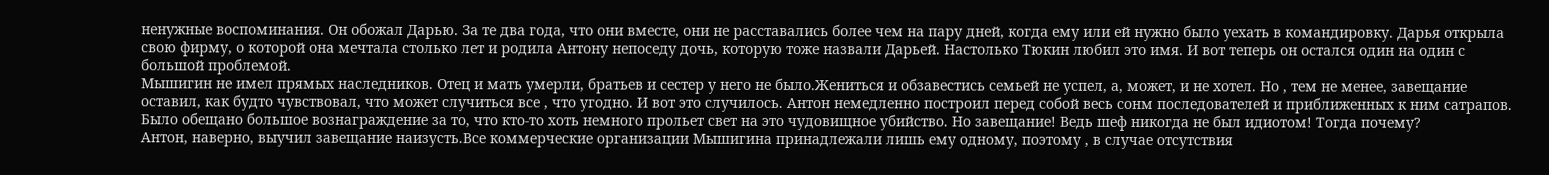ненужные воспоминания. Он обожал Дарью. За те два года, что они вместе, они не расставались более чем на пару дней, когда ему или ей нужно было уехать в командировку. Дарья открыла свою фирму, о которой она мечтала столько лет и родила Антону непоседу дочь, которую тоже назвали Дарьей. Настолько Тюкин любил это имя. И вот теперь он остался один на один с большой проблемой.
Мышигин не имел прямых наследников. Отец и мать умерли, братьев и сестер у него не было.Жениться и обзавестись семьей не успел, а, может, и не хотел. Но , тем не менее, завещание оставил, как будто чувствовал, что может случиться все , что угодно. И вот это случилось. Антон немедленно построил перед собой весь сонм последователей и приближенных к ним сатрапов. Было обещано большое вознаграждение за то, что кто-то хоть немного прольет свет на это чудовищное убийство. Но завещание! Ведь шеф никогда не был идиотом! Тогда почему?
Антон, наверно, выучил завещание наизусть.Все коммерческие организации Мышигина принадлежали лишь ему одному, поэтому , в случае отсутствия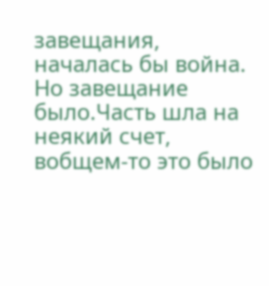завещания, началась бы война. Но завещание было.Часть шла на неякий счет, вобщем-то это было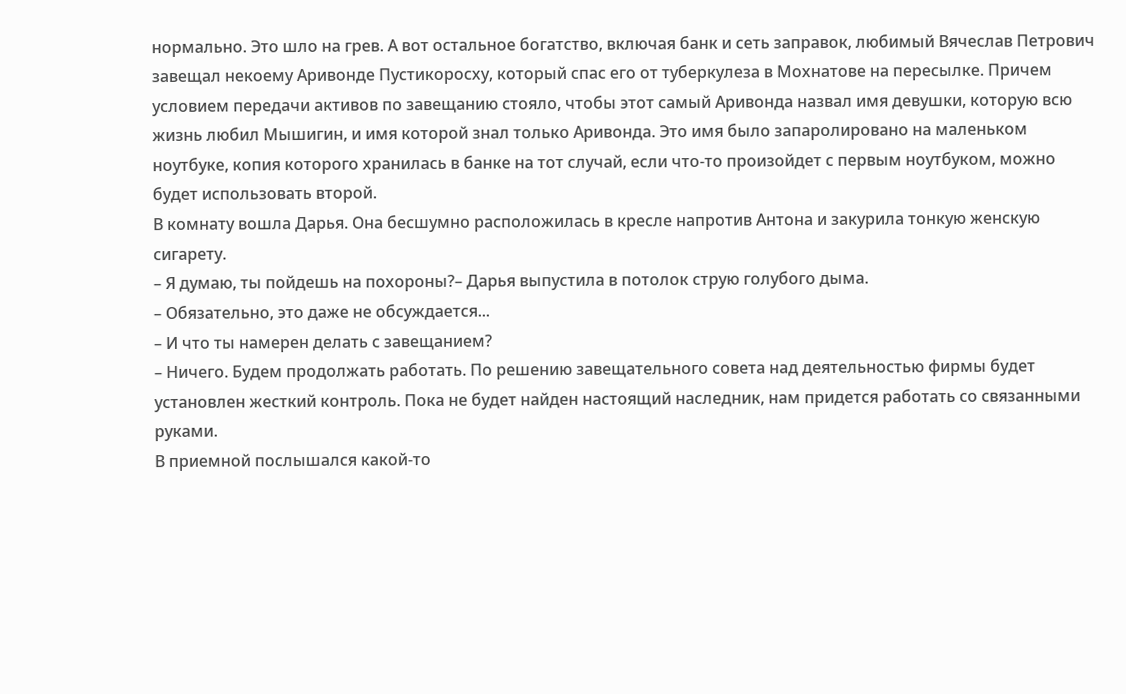нормально. Это шло на грев. А вот остальное богатство, включая банк и сеть заправок, любимый Вячеслав Петрович завещал некоему Аривонде Пустикоросху, который спас его от туберкулеза в Мохнатове на пересылке. Причем условием передачи активов по завещанию стояло, чтобы этот самый Аривонда назвал имя девушки, которую всю жизнь любил Мышигин, и имя которой знал только Аривонда. Это имя было запаролировано на маленьком ноутбуке, копия которого хранилась в банке на тот случай, если что-то произойдет с первым ноутбуком, можно будет использовать второй.
В комнату вошла Дарья. Она бесшумно расположилась в кресле напротив Антона и закурила тонкую женскую сигарету.
– Я думаю, ты пойдешь на похороны?– Дарья выпустила в потолок струю голубого дыма.
– Обязательно, это даже не обсуждается...
– И что ты намерен делать с завещанием?
– Ничего. Будем продолжать работать. По решению завещательного совета над деятельностью фирмы будет установлен жесткий контроль. Пока не будет найден настоящий наследник, нам придется работать со связанными руками.
В приемной послышался какой-то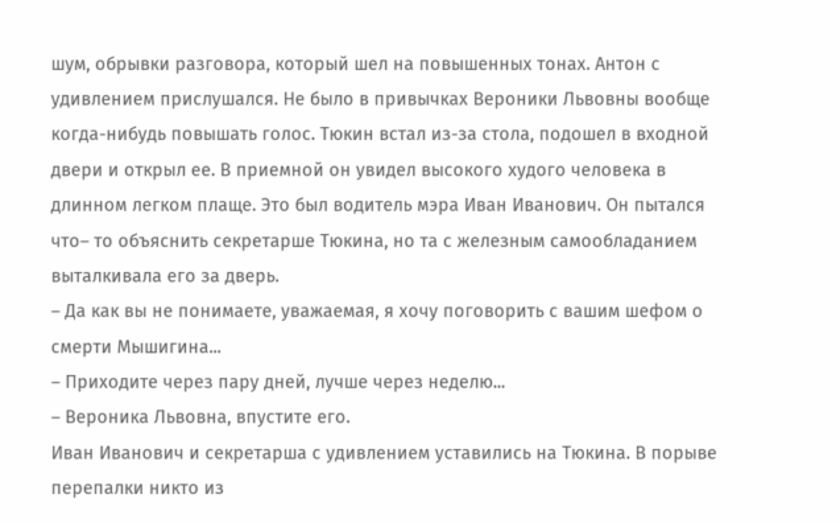шум, обрывки разговора, который шел на повышенных тонах. Антон с удивлением прислушался. Не было в привычках Вероники Львовны вообще когда-нибудь повышать голос. Тюкин встал из-за стола, подошел в входной двери и открыл ее. В приемной он увидел высокого худого человека в длинном легком плаще. Это был водитель мэра Иван Иванович. Он пытался что– то объяснить секретарше Тюкина, но та с железным самообладанием выталкивала его за дверь.
– Да как вы не понимаете, уважаемая, я хочу поговорить с вашим шефом о смерти Мышигина...
– Приходите через пару дней, лучше через неделю...
– Вероника Львовна, впустите его.
Иван Иванович и секретарша с удивлением уставились на Тюкина. В порыве перепалки никто из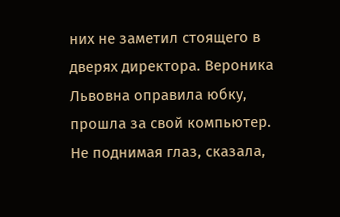них не заметил стоящего в дверях директора. Вероника Львовна оправила юбку, прошла за свой компьютер. Не поднимая глаз, сказала,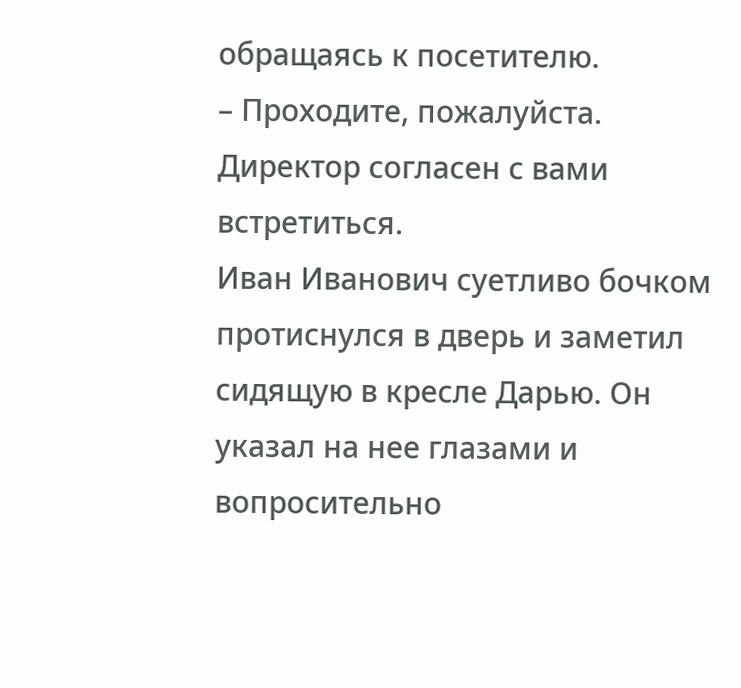обращаясь к посетителю.
– Проходите, пожалуйста. Директор согласен с вами встретиться.
Иван Иванович суетливо бочком протиснулся в дверь и заметил сидящую в кресле Дарью. Он указал на нее глазами и вопросительно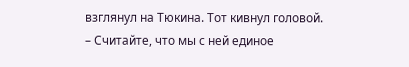взглянул на Тюкина. Тот кивнул головой.
– Считайте, что мы с ней единое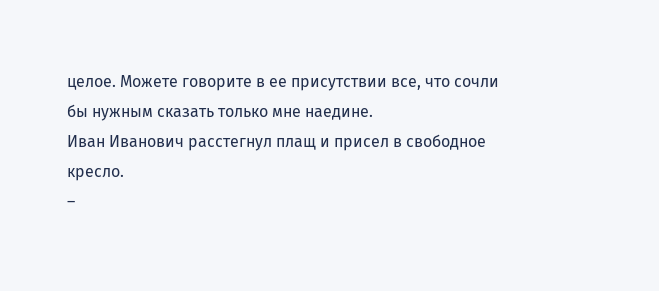целое. Можете говорите в ее присутствии все, что сочли бы нужным сказать только мне наедине.
Иван Иванович расстегнул плащ и присел в свободное кресло.
–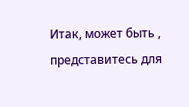Итак, может быть , представитесь для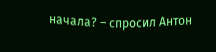начала? – спросил Антон